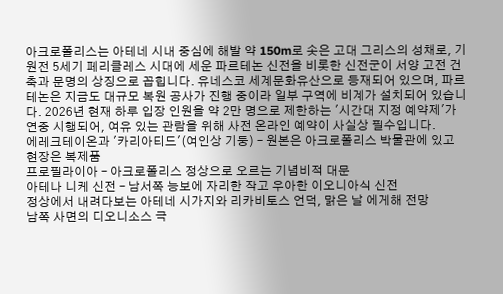아크로폴리스는 아테네 시내 중심에 해발 약 150m로 솟은 고대 그리스의 성채로, 기원전 5세기 페리클레스 시대에 세운 파르테논 신전을 비롯한 신전군이 서양 고전 건축과 문명의 상징으로 꼽힙니다. 유네스코 세계문화유산으로 등재되어 있으며, 파르테논은 지금도 대규모 복원 공사가 진행 중이라 일부 구역에 비계가 설치되어 있습니다. 2026년 현재 하루 입장 인원을 약 2만 명으로 제한하는 '시간대 지정 예약제'가 연중 시행되어, 여유 있는 관람을 위해 사전 온라인 예약이 사실상 필수입니다.
에레크테이온과 '카리아티드'(여인상 기둥) – 원본은 아크로폴리스 박물관에 있고 현장은 복제품
프로필라이아 – 아크로폴리스 정상으로 오르는 기념비적 대문
아테나 니케 신전 – 남서쪽 능보에 자리한 작고 우아한 이오니아식 신전
정상에서 내려다보는 아테네 시가지와 리카비토스 언덕, 맑은 날 에게해 전망
남쪽 사면의 디오니소스 극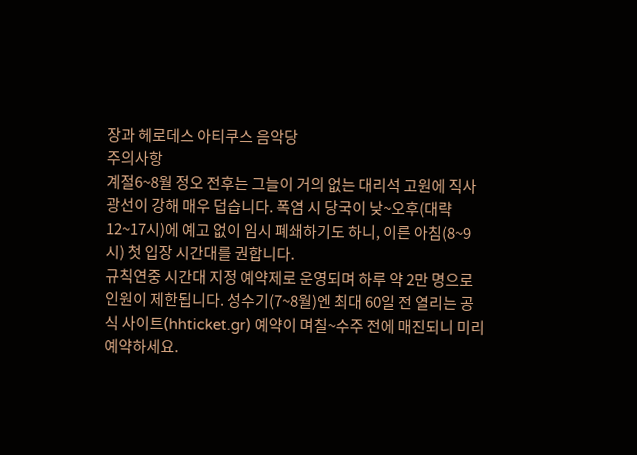장과 헤로데스 아티쿠스 음악당
주의사항
계절6~8월 정오 전후는 그늘이 거의 없는 대리석 고원에 직사광선이 강해 매우 덥습니다. 폭염 시 당국이 낮~오후(대략 12~17시)에 예고 없이 임시 폐쇄하기도 하니, 이른 아침(8~9시) 첫 입장 시간대를 권합니다.
규칙연중 시간대 지정 예약제로 운영되며 하루 약 2만 명으로 인원이 제한됩니다. 성수기(7~8월)엔 최대 60일 전 열리는 공식 사이트(hhticket.gr) 예약이 며칠~수주 전에 매진되니 미리 예약하세요.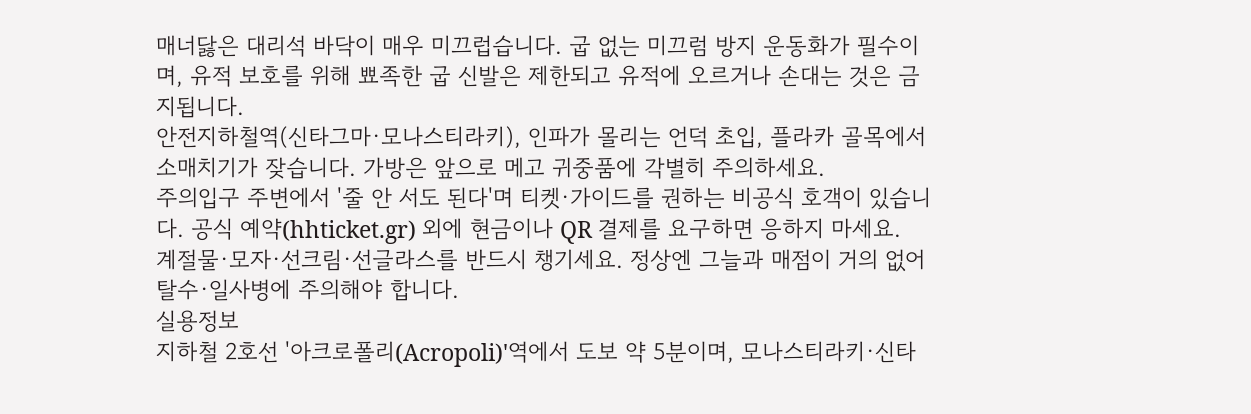매너닳은 대리석 바닥이 매우 미끄럽습니다. 굽 없는 미끄럼 방지 운동화가 필수이며, 유적 보호를 위해 뾰족한 굽 신발은 제한되고 유적에 오르거나 손대는 것은 금지됩니다.
안전지하철역(신타그마·모나스티라키), 인파가 몰리는 언덕 초입, 플라카 골목에서 소매치기가 잦습니다. 가방은 앞으로 메고 귀중품에 각별히 주의하세요.
주의입구 주변에서 '줄 안 서도 된다'며 티켓·가이드를 권하는 비공식 호객이 있습니다. 공식 예약(hhticket.gr) 외에 현금이나 QR 결제를 요구하면 응하지 마세요.
계절물·모자·선크림·선글라스를 반드시 챙기세요. 정상엔 그늘과 매점이 거의 없어 탈수·일사병에 주의해야 합니다.
실용정보
지하철 2호선 '아크로폴리(Acropoli)'역에서 도보 약 5분이며, 모나스티라키·신타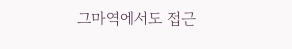그마역에서도 접근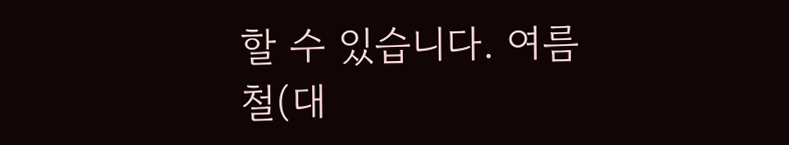할 수 있습니다. 여름철(대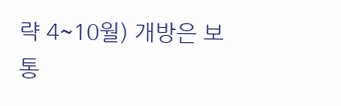략 4~10월) 개방은 보통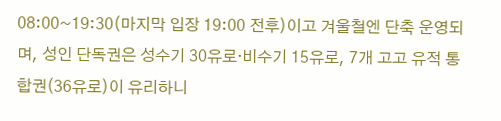08:00~19:30(마지막 입장 19:00 전후)이고 겨울철엔 단축 운영되며, 성인 단독권은 성수기 30유로·비수기 15유로, 7개 고고 유적 통합권(36유로)이 유리하니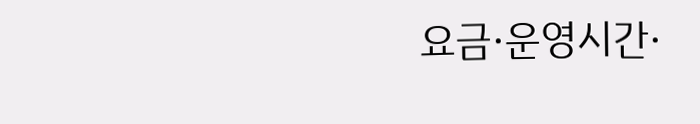요금·운영시간·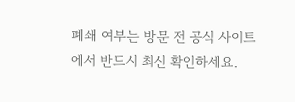폐쇄 여부는 방문 전 공식 사이트에서 반드시 최신 확인하세요.